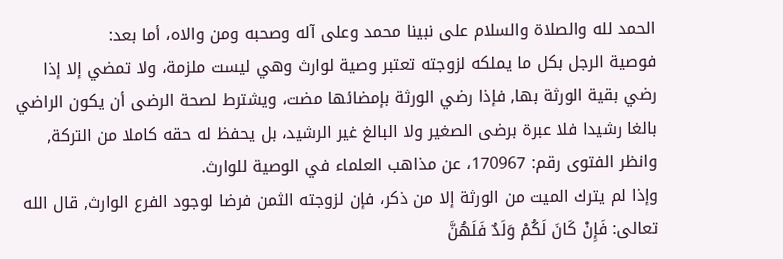الحمد لله والصلاة والسلام على نبينا محمد وعلى آله وصحبه ومن والاه، أما بعد:
فوصية الرجل بكل ما يملكه لزوجته تعتبر وصية لوارث وهي ليست ملزمة، ولا تمضي إلا إذا رضي بقية الورثة بها, فإذا رضي الورثة بإمضائها مضت، ويشترط لصحة الرضى أن يكون الراضي بالغا رشيدا فلا عبرة برضى الصغير ولا البالغ غير الرشيد، بل يحفظ له حقه كاملا من التركة, وانظر الفتوى رقم: 170967، عن مذاهب العلماء في الوصية للوارث.
وإذا لم يترك الميت من الورثة إلا من ذكر، فإن لزوجته الثمن فرضا لوجود الفرع الوارث, قال الله تعالى: فَإِنْ كَانَ لَكُمْ وَلَدٌ فَلَهُنَّ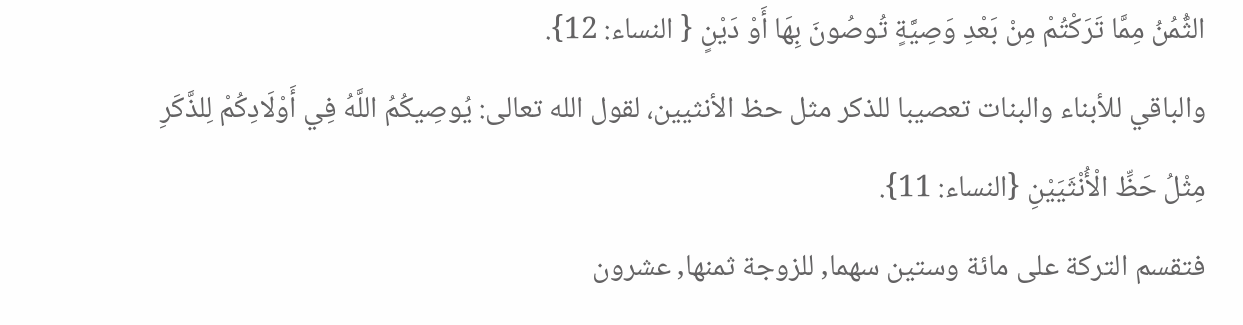الثُّمُنُ مِمَّا تَرَكْتُمْ مِنْ بَعْدِ وَصِيَّةٍ تُوصُونَ بِهَا أَوْ دَيْنٍ { النساء: 12}.
والباقي للأبناء والبنات تعصيبا للذكر مثل حظ الأنثيين، لقول الله تعالى: يُوصِيكُمُ اللَّهُ فِي أَوْلَادِكُمْ لِلذَّكَرِ مِثْلُ حَظِّ الْأُنْثَيَيْنِ {النساء: 11}.
فتقسم التركة على مائة وستين سهما, للزوجة ثمنها, عشرون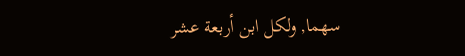سهما, ولكل ابن أربعة عشر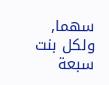سهما, ولكل بنت سبعة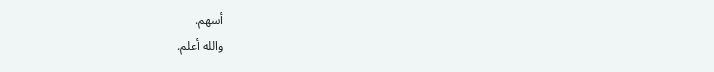أسهم.
والله أعلم.